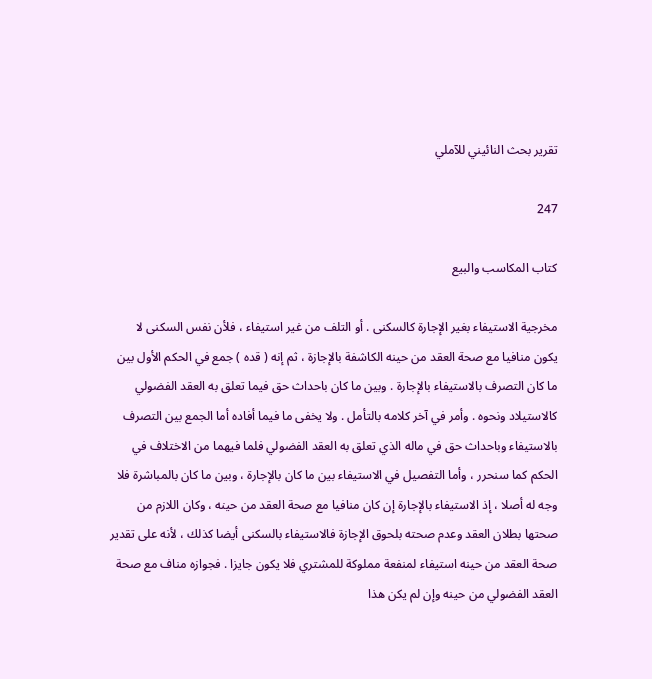تقرير بحث النائيني للآملي

247

كتاب المكاسب والبيع

مخرجية الاستيفاء بغير الإجارة كالسكنى . أو التلف من غير استيفاء ، فلأن نفس السكنى لا يكون منافيا مع صحة العقد من حينه الكاشفة بالإجازة ، ثم إنه ( قده ) جمع في الحكم الأول بين ما كان التصرف بالاستيفاء بالإجارة . وبين ما كان باحداث حق فيما تعلق به العقد الفضولي كالاستيلاد ونحوه . وأمر في آخر كلامه بالتأمل . ولا يخفى ما فيما أفاده أما الجمع بين التصرف بالاستيفاء وباحداث حق في ماله الذي تعلق به العقد الفضولي فلما فيهما من الاختلاف في الحكم كما سنحرر ، وأما التفصيل في الاستيفاء بين ما كان بالإجارة ، وبين ما كان بالمباشرة فلا وجه له أصلا ، إذ الاستيفاء بالإجارة إن كان منافيا مع صحة العقد من حينه ، وكان اللازم من صحتها بطلان العقد وعدم صحته بلحوق الإجازة فالاستيفاء بالسكنى أيضا كذلك ، لأنه على تقدير صحة العقد من حينه استيفاء لمنفعة مملوكة للمشتري فلا يكون جايزا . فجوازه مناف مع صحة العقد الفضولي من حينه وإن لم يكن هذا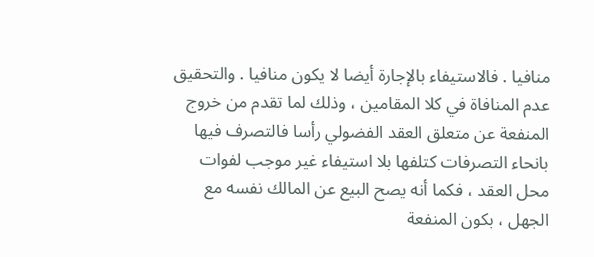منافيا . فالاستيفاء بالإجارة أيضا لا يكون منافيا . والتحقيق عدم المنافاة في كلا المقامين ، وذلك لما تقدم من خروج المنفعة عن متعلق العقد الفضولي رأسا فالتصرف فيها بانحاء التصرفات كتلفها بلا استيفاء غير موجب لفوات محل العقد ، فكما أنه يصح البيع عن المالك نفسه مع الجهل ، بكون المنفعة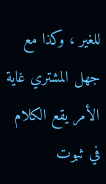للغير ، وكذا مع جهل المشتري غاية الأمر يقع الكلام في ثبوت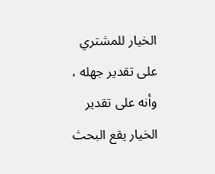الخيار للمشتري على تقدير جهله ، وأنه على تقدير الخيار يقع البحث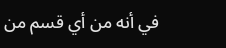في أنه من أي قسم من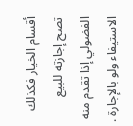أقسام الخيار فكذلك تصح إجازته للبيع الفضولي إذا تقدم منه الاستيفاء ولو بالإجارة .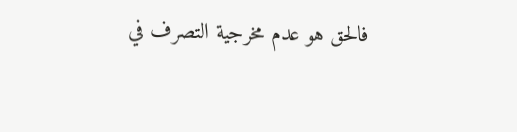فالحق هو عدم مخرجية التصرف في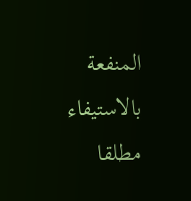المنفعة بالاستيفاء مطلقا